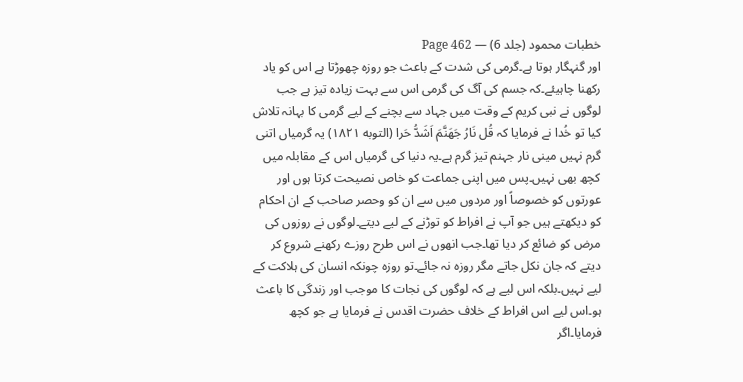خطبات محمود (جلد 6) — Page 462
اور گنہگار ہوتا ہے۔گرمی کی شدت کے باعث جو روزہ چھوڑتا ہے اس کو یاد رکھنا چاہیئے۔کہ جسم کی آگ کی گرمی اس سے بہت زیادہ تیز ہے جب لوگوں نے نبی کریم کے وقت میں جہاد سے بچنے کے لیے گرمی کا بہانہ تلاش کیا تو خُدا نے فرمایا کہ قُل نَارُ جَهَنَّمَ اَشَدُّ حَرا (التوبه ۱۸۲۱) یہ گرمیاں اتنی گرم نہیں مینی نار جہنم تیز گرم ہے۔یہ دنیا کی گرمیاں اس کے مقابلہ میں کچھ بھی نہیں۔پس میں اپنی جماعت کو خاص نصیحت کرتا ہوں اور عورتوں کو خصوصاً اور مردوں میں سے ان کو وحصر صاحب کے ان احکام کو دیکھتے ہیں جو آپ نے افراط کو توڑنے کے لیے دیتے۔لوگوں نے روزوں کی مرض کو ضائع کر دیا تھا۔جب انھوں نے اس طرح روزے رکھنے شروع کر دیتے کہ جان نکل جاتے مگر روزہ نہ جائے۔تو روزہ چونکہ انسان کی ہلاکت کے لیے نہیں۔بلکہ اس لیے ہے کہ لوگوں کی نجات کا موجب اور زندگی کا باعث ہو۔اس لیے اس افراط کے خلاف حضرت اقدس نے فرمایا ہے جو کچھ فرمایا۔اگر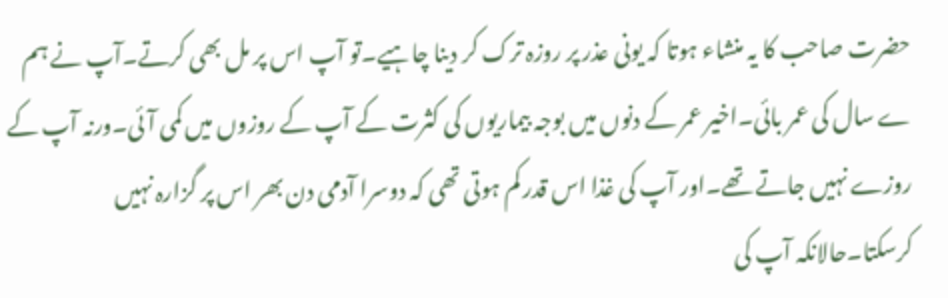حضرت صاحب کا یہ منشاء ہوتا کہ یونی عذر پر روزہ ترک کر دینا چاہیے۔تو آپ اس پر مل بھی کرتے۔آپ نے ہم ے سال کی عمر بائی۔اخیر عمر کے دنوں میں بوجہ بیماریوں کی کثرت کے آپ کے روزوں میں کمی آئی۔ورنہ آپ کے روزے نہیں جاتے تھے۔اور آپ کی غذا اس قدر کم ہوتی تھی کہ دوسرا آدمی دن بھر اس پر گزارہ نہیں کرسکتا۔حالانکہ آپ کی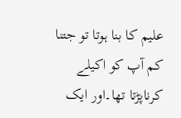علیم کا بنا ہوتا تو جتنا کم آپ کو اکیلے کرناپڑتا تھا۔اور ایک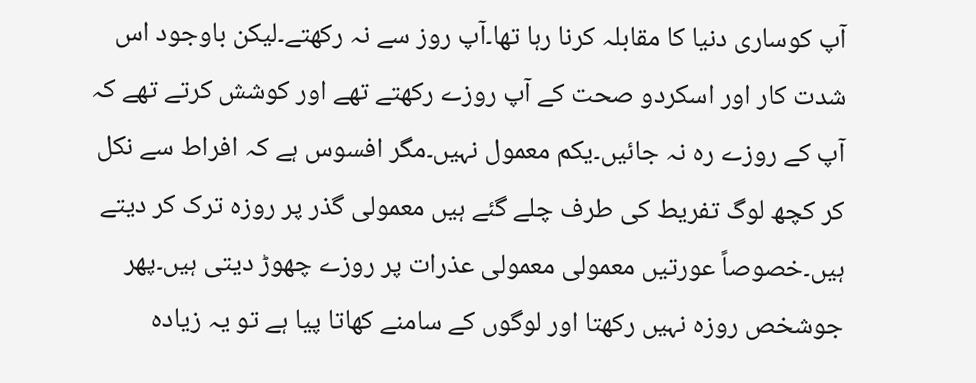آپ کوساری دنیا کا مقابلہ کرنا رہا تھا۔آپ روز سے نہ رکھتے۔لیکن باوجود اس شدت کار اور اسکردو صحت کے آپ روزے رکھتے تھے اور کوشش کرتے تھے کہ آپ کے روزے رہ نہ جائیں۔یکم معمول نہیں۔مگر افسوس ہے کہ افراط سے نکل کر کچھ لوگ تفریط کی طرف چلے گئے ہیں معمولی گذر پر روزہ ترک کر دیتے ہیں۔خصوصاً عورتیں معمولی معمولی عذرات پر روزے چھوڑ دیتی ہیں۔پھر جوشخص روزہ نہیں رکھتا اور لوگوں کے سامنے کھاتا پیا ہے تو یہ زیادہ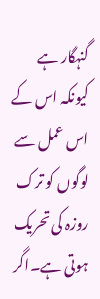گنہگار ہے کیونکہ اس کے اس عمل سے لوگوں کو ترک روزہ کی تحریک ہوتی ہے۔اگر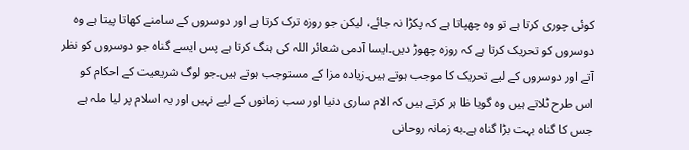کوئی چوری کرتا ہے تو وہ چھپاتا ہے کہ پکڑا نہ جائے، لیکن جو روزہ ترک کرتا ہے اور دوسروں کے سامنے کھاتا پیتا ہے وہ دوسروں کو تحریک کرتا ہے کہ روزہ چھوڑ دیں۔ایسا آدمی شعائر اللہ کی ہنگ کرتا ہے پس ایسے گناہ جو دوسروں کو نظر آتے اور دوسروں کے لیے تحریک کا موجب ہوتے ہیں۔زیادہ مزا کے مستوجب ہوتے ہیں۔جو لوگ شریعیت کے احکام کو اس طرح ٹلاتے ہیں وہ گویا ظا ہر کرتے ہیں کہ الام ساری دنیا اور سب زمانوں کے لیے نہیں اور یہ اسلام پر لیا ملہ ہے جس کا گناہ بہت بڑا گناہ ہے۔به زمانہ روحانی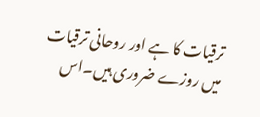ترقیات کا ہے اور روحانی ترقیات میں روزے ضروری ہیں۔اس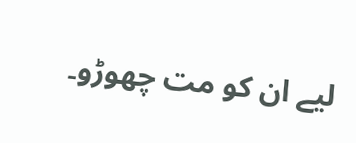لیے ان کو مت چھوڑو۔